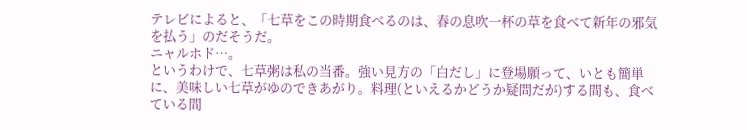テレビによると、「七草をこの時期食べるのは、春の息吹一杯の草を食べて新年の邪気を払う」のだそうだ。
ニャルホド…。
というわけで、七草粥は私の当番。強い見方の「白だし」に登場願って、いとも簡単に、美味しい七草がゆのできあがり。料理(といえるかどうか疑問だが)する間も、食べている間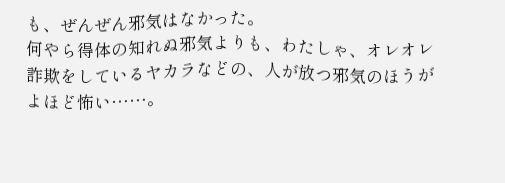も、ぜんぜん邪気はなかった。
何やら得体の知れぬ邪気よりも、わたしゃ、オレオレ詐欺をしているヤカラなどの、人が放つ邪気のほうがよほど怖い……。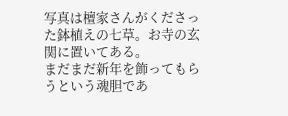写真は檀家さんがくださった鉢植えの七草。お寺の玄関に置いてある。
まだまだ新年を飾ってもらうという魂胆であ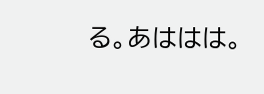る。あははは。